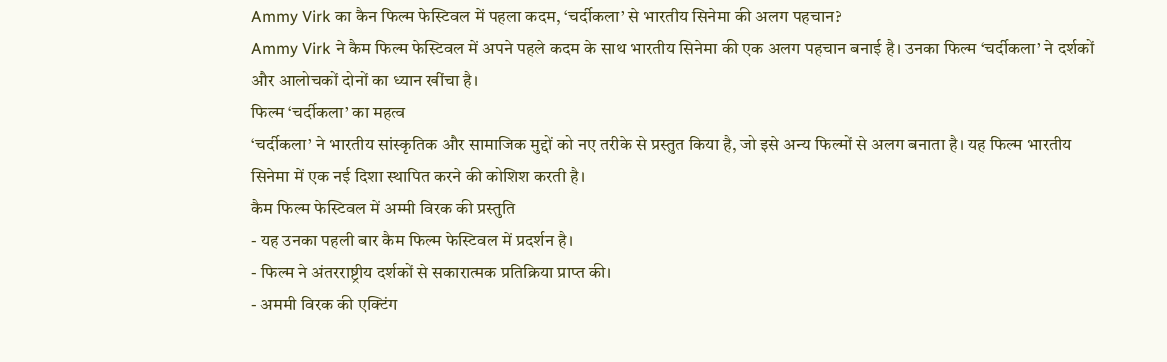Ammy Virk का कैन फिल्म फेस्टिवल में पहला कदम, ‘चर्दीकला’ से भारतीय सिनेमा की अलग पहचान?
Ammy Virk ने कैम फिल्म फेस्टिवल में अपने पहले कदम के साथ भारतीय सिनेमा की एक अलग पहचान बनाई है। उनका फिल्म ‘चर्दीकला’ ने दर्शकों और आलोचकों दोनों का ध्यान खींचा है।
फिल्म ‘चर्दीकला’ का महत्व
‘चर्दीकला’ ने भारतीय सांस्कृतिक और सामाजिक मुद्दों को नए तरीके से प्रस्तुत किया है, जो इसे अन्य फिल्मों से अलग बनाता है। यह फिल्म भारतीय सिनेमा में एक नई दिशा स्थापित करने की कोशिश करती है।
कैम फिल्म फेस्टिवल में अम्मी विरक की प्रस्तुति
- यह उनका पहली बार कैम फिल्म फेस्टिवल में प्रदर्शन है।
- फिल्म ने अंतरराष्ट्रीय दर्शकों से सकारात्मक प्रतिक्रिया प्राप्त की।
- अममी विरक की एक्टिंग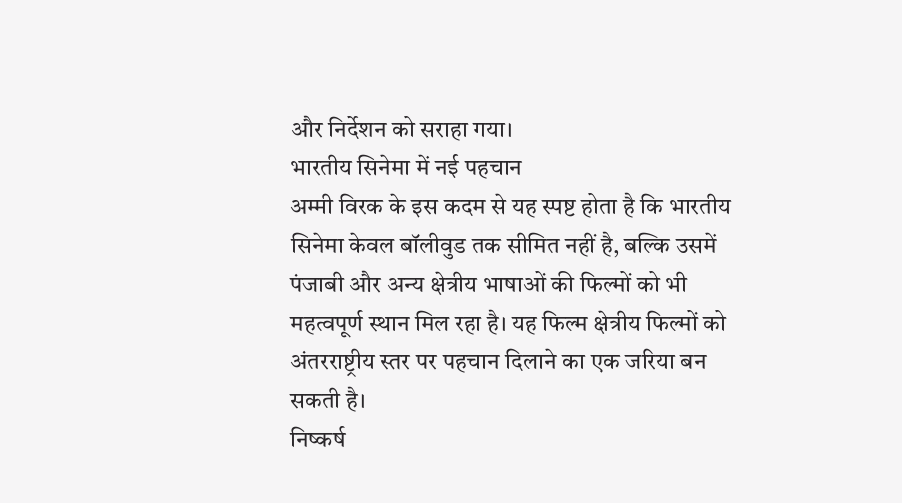और निर्देशन को सराहा गया।
भारतीय सिनेमा में नई पहचान
अम्मी विरक के इस कदम से यह स्पष्ट होता है कि भारतीय सिनेमा केवल बॉलीवुड तक सीमित नहीं है, बल्कि उसमें पंजाबी और अन्य क्षेत्रीय भाषाओं की फिल्मों को भी महत्वपूर्ण स्थान मिल रहा है। यह फिल्म क्षेत्रीय फिल्मों को अंतरराष्ट्रीय स्तर पर पहचान दिलाने का एक जरिया बन सकती है।
निष्कर्ष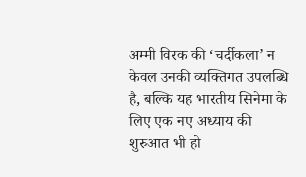अम्मी विरक की ‘चर्दीकला’ न केवल उनकी व्यक्तिगत उपलब्धि है, बल्कि यह भारतीय सिनेमा के लिए एक नए अध्याय की शुरुआत भी हो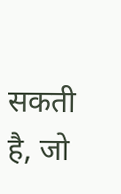सकती है, जो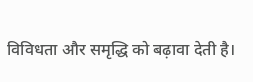विविधता और समृद्धि को बढ़ावा देती है।